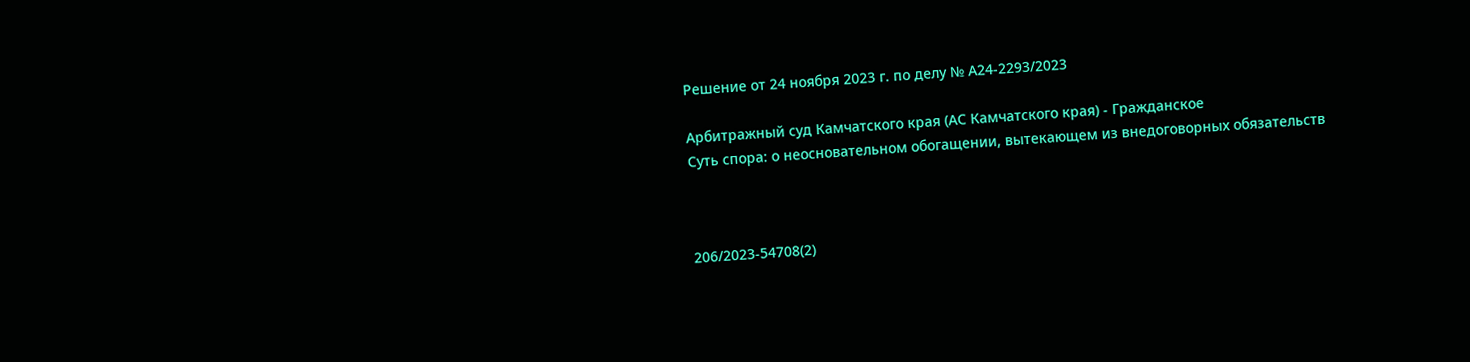Решение от 24 ноября 2023 г. по делу № А24-2293/2023

Арбитражный суд Камчатского края (АС Камчатского края) - Гражданское
Суть спора: о неосновательном обогащении, вытекающем из внедоговорных обязательств



206/2023-54708(2)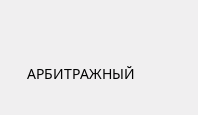АРБИТРАЖНЫЙ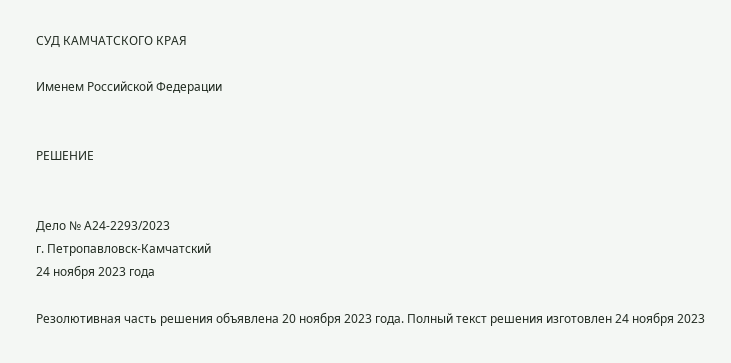СУД КАМЧАТСКОГО КРАЯ

Именем Российской Федерации


РЕШЕНИЕ


Дело № А24-2293/2023
г. Петропавловск-Камчатский
24 ноября 2023 года

Резолютивная часть решения объявлена 20 ноября 2023 года. Полный текст решения изготовлен 24 ноября 2023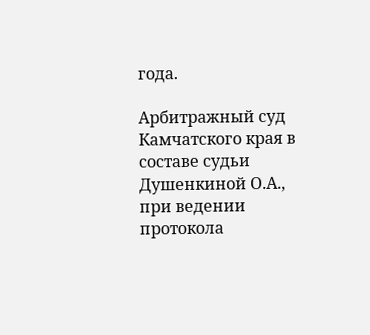года.

Арбитражный суд Камчатского края в составе судьи Душенкиной О.А., при ведении протокола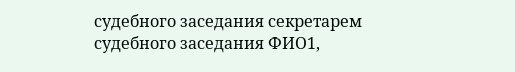судебного заседания секретарем судебного заседания ФИО1,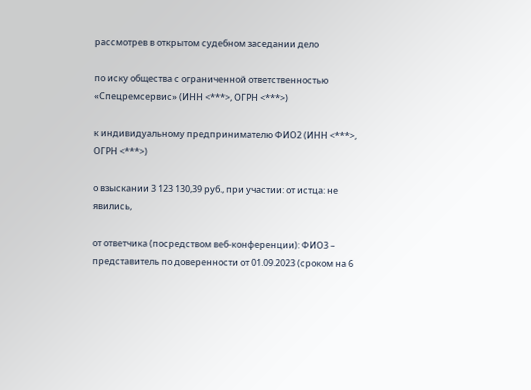рассмотрев в открытом судебном заседании дело

по иску общества с ограниченной ответственностью «Спецремсервис» (ИНН <***>, ОГРН <***>)

к индивидуальному предпринимателю ФИО2 (ИНН <***>, ОГРН <***>)

о взыскании 3 123 130,39 руб., при участии: от истца: не явились,

от ответчика (посредством веб-конференции): ФИО3 – представитель по доверенности от 01.09.2023 (сроком на 6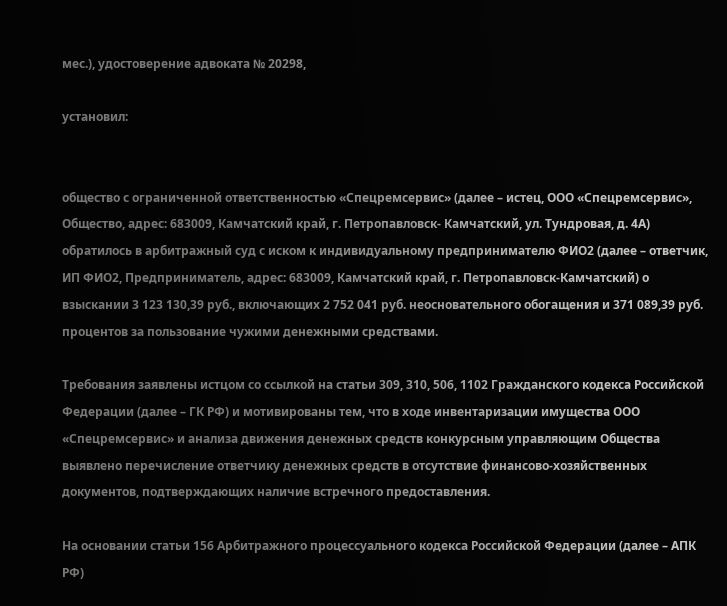мес.), удостоверение адвоката № 20298,

установил:


общество с ограниченной ответственностью «Спецремсервис» (далее – истец, ООО «Спецремсервис», Общество, адрес: 683009, Камчатский край, г. Петропавловск- Камчатский, ул. Тундровая, д. 4А) обратилось в арбитражный суд с иском к индивидуальному предпринимателю ФИО2 (далее – ответчик, ИП ФИО2, Предприниматель, адрес: 683009, Камчатский край, г. Петропавловск-Камчатский) о взыскании 3 123 130,39 руб., включающих 2 752 041 руб. неосновательного обогащения и 371 089,39 руб. процентов за пользование чужими денежными средствами.

Требования заявлены истцом со ссылкой на статьи 309, 310, 506, 1102 Гражданского кодекса Российской Федерации (далее – ГК РФ) и мотивированы тем, что в ходе инвентаризации имущества ООО «Спецремсервис» и анализа движения денежных средств конкурсным управляющим Общества выявлено перечисление ответчику денежных средств в отсутствие финансово-хозяйственных документов, подтверждающих наличие встречного предоставления.

На основании статьи 156 Арбитражного процессуального кодекса Российской Федерации (далее – АПК РФ)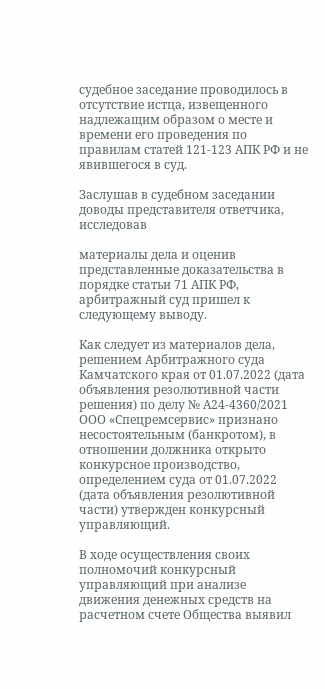судебное заседание проводилось в отсутствие истца, извещенного надлежащим образом о месте и времени его проведения по правилам статей 121-123 АПК РФ и не явившегося в суд.

Заслушав в судебном заседании доводы представителя ответчика, исследовав

материалы дела и оценив представленные доказательства в порядке статьи 71 АПК РФ, арбитражный суд пришел к следующему выводу.

Как следует из материалов дела, решением Арбитражного суда Камчатского края от 01.07.2022 (дата объявления резолютивной части решения) по делу № А24-4360/2021 ООО «Спецремсервис» признано несостоятельным (банкротом), в отношении должника открыто конкурсное производство, определением суда от 01.07.2022 (дата объявления резолютивной части) утвержден конкурсный управляющий.

В ходе осуществления своих полномочий конкурсный управляющий при анализе движения денежных средств на расчетном счете Общества выявил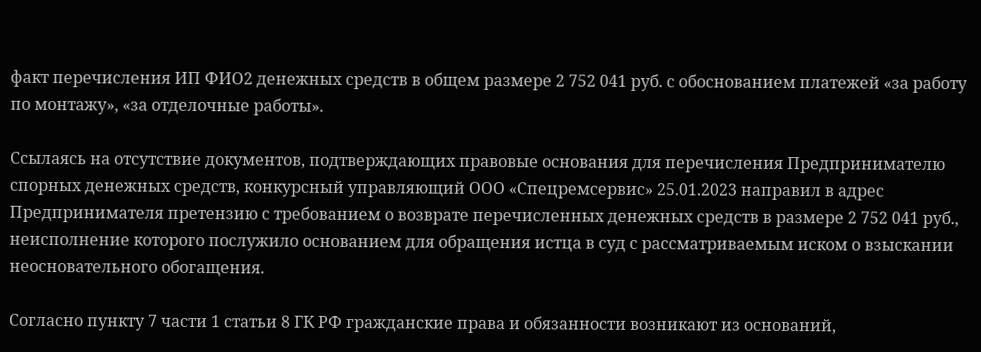факт перечисления ИП ФИО2 денежных средств в общем размере 2 752 041 руб. с обоснованием платежей «за работу по монтажу», «за отделочные работы».

Ссылаясь на отсутствие документов, подтверждающих правовые основания для перечисления Предпринимателю спорных денежных средств, конкурсный управляющий ООО «Спецремсервис» 25.01.2023 направил в адрес Предпринимателя претензию с требованием о возврате перечисленных денежных средств в размере 2 752 041 руб., неисполнение которого послужило основанием для обращения истца в суд с рассматриваемым иском о взыскании неосновательного обогащения.

Согласно пункту 7 части 1 статьи 8 ГК РФ гражданские права и обязанности возникают из оснований,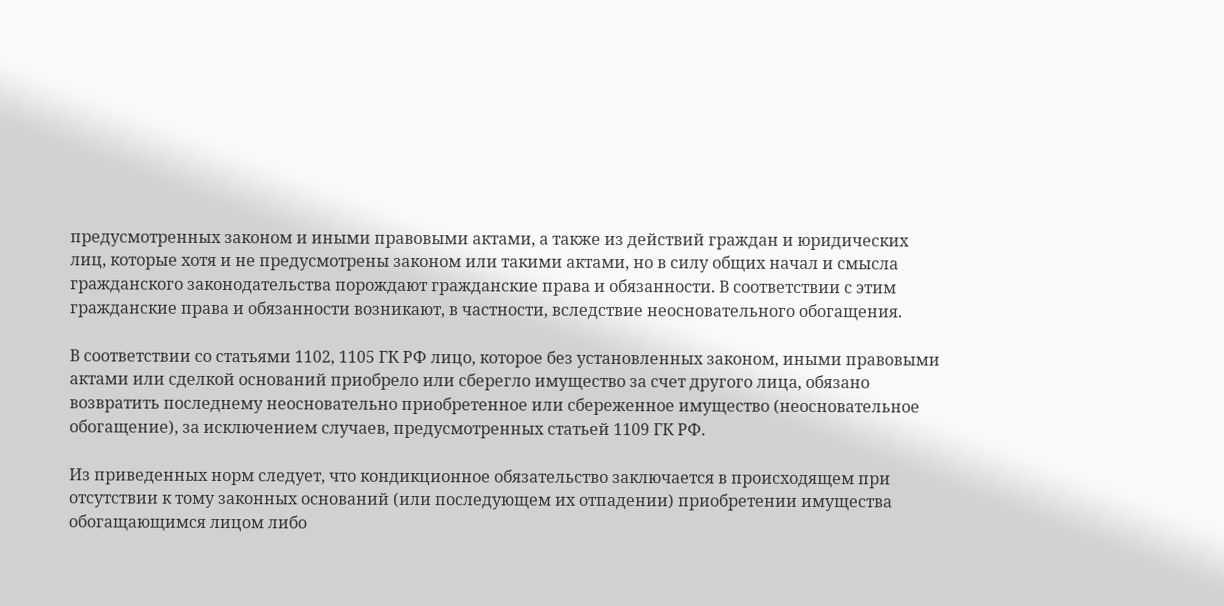предусмотренных законом и иными правовыми актами, а также из действий граждан и юридических лиц, которые хотя и не предусмотрены законом или такими актами, но в силу общих начал и смысла гражданского законодательства порождают гражданские права и обязанности. В соответствии с этим гражданские права и обязанности возникают, в частности, вследствие неосновательного обогащения.

В соответствии со статьями 1102, 1105 ГК РФ лицо, которое без установленных законом, иными правовыми актами или сделкой оснований приобрело или сберегло имущество за счет другого лица, обязано возвратить последнему неосновательно приобретенное или сбереженное имущество (неосновательное обогащение), за исключением случаев, предусмотренных статьей 1109 ГК РФ.

Из приведенных норм следует, что кондикционное обязательство заключается в происходящем при отсутствии к тому законных оснований (или последующем их отпадении) приобретении имущества обогащающимся лицом либо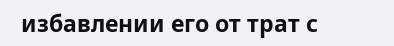избавлении его от трат с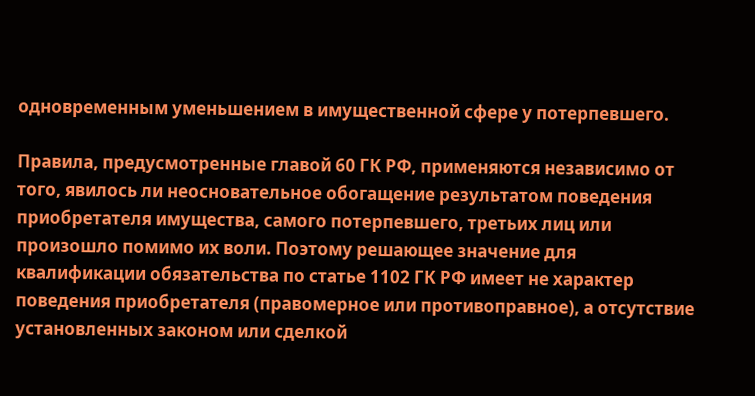одновременным уменьшением в имущественной сфере у потерпевшего.

Правила, предусмотренные главой 60 ГК РФ, применяются независимо от того, явилось ли неосновательное обогащение результатом поведения приобретателя имущества, самого потерпевшего, третьих лиц или произошло помимо их воли. Поэтому решающее значение для квалификации обязательства по статье 1102 ГК РФ имеет не характер поведения приобретателя (правомерное или противоправное), а отсутствие установленных законом или сделкой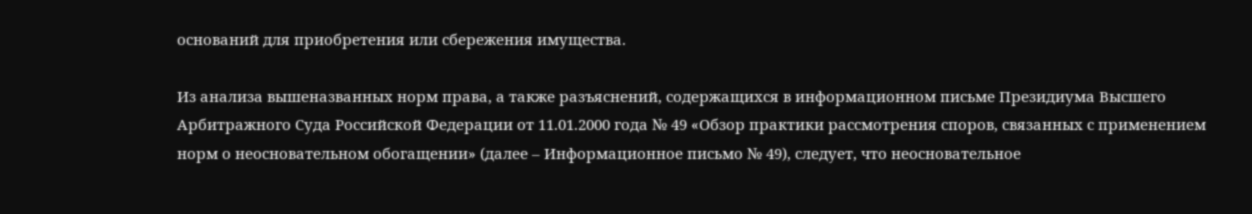оснований для приобретения или сбережения имущества.

Из анализа вышеназванных норм права, а также разъяснений, содержащихся в информационном письме Президиума Высшего Арбитражного Суда Российской Федерации от 11.01.2000 года № 49 «Обзор практики рассмотрения споров, связанных с применением норм о неосновательном обогащении» (далее – Информационное письмо № 49), следует, что неосновательное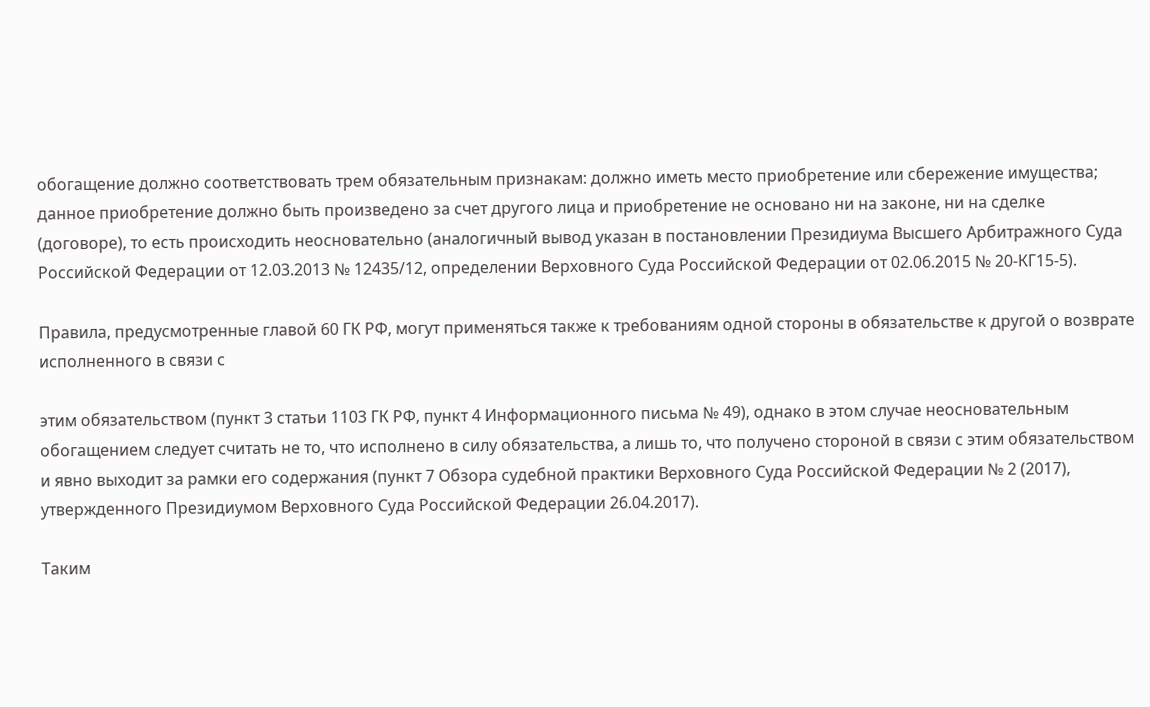обогащение должно соответствовать трем обязательным признакам: должно иметь место приобретение или сбережение имущества; данное приобретение должно быть произведено за счет другого лица и приобретение не основано ни на законе, ни на сделке (договоре), то есть происходить неосновательно (аналогичный вывод указан в постановлении Президиума Высшего Арбитражного Суда Российской Федерации от 12.03.2013 № 12435/12, определении Верховного Суда Российской Федерации от 02.06.2015 № 20-КГ15-5).

Правила, предусмотренные главой 60 ГК РФ, могут применяться также к требованиям одной стороны в обязательстве к другой о возврате исполненного в связи с

этим обязательством (пункт 3 статьи 1103 ГК РФ, пункт 4 Информационного письма № 49), однако в этом случае неосновательным обогащением следует считать не то, что исполнено в силу обязательства, а лишь то, что получено стороной в связи с этим обязательством и явно выходит за рамки его содержания (пункт 7 Обзора судебной практики Верховного Суда Российской Федерации № 2 (2017), утвержденного Президиумом Верховного Суда Российской Федерации 26.04.2017).

Таким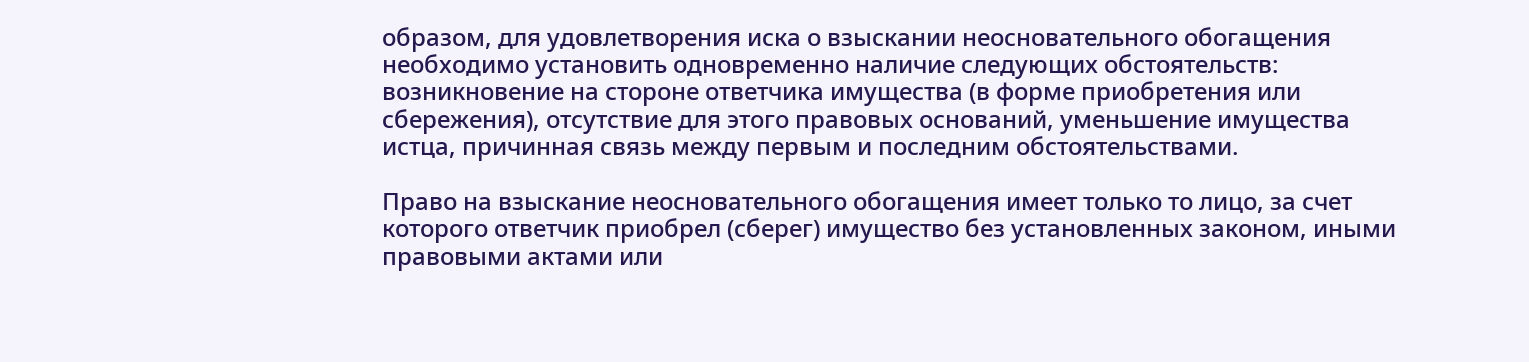образом, для удовлетворения иска о взыскании неосновательного обогащения необходимо установить одновременно наличие следующих обстоятельств: возникновение на стороне ответчика имущества (в форме приобретения или сбережения), отсутствие для этого правовых оснований, уменьшение имущества истца, причинная связь между первым и последним обстоятельствами.

Право на взыскание неосновательного обогащения имеет только то лицо, за счет которого ответчик приобрел (сберег) имущество без установленных законом, иными правовыми актами или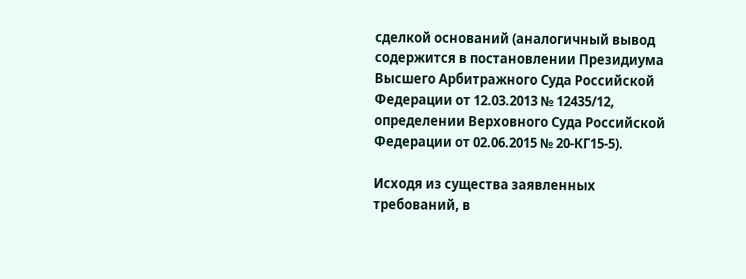сделкой оснований (аналогичный вывод содержится в постановлении Президиума Высшего Арбитражного Суда Российской Федерации от 12.03.2013 № 12435/12, определении Верховного Суда Российской Федерации от 02.06.2015 № 20-КГ15-5).

Исходя из существа заявленных требований, в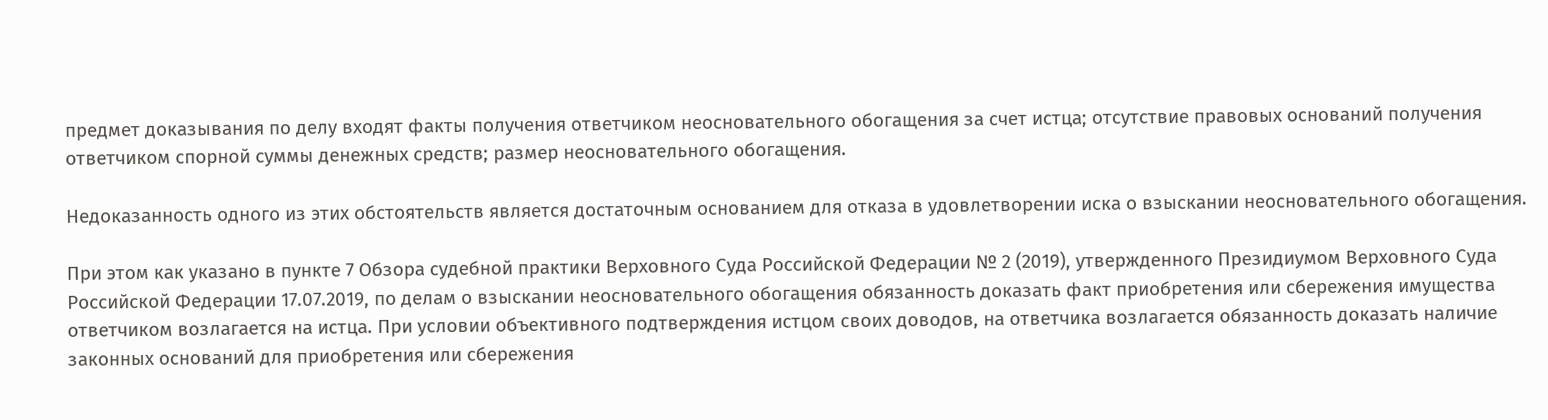предмет доказывания по делу входят факты получения ответчиком неосновательного обогащения за счет истца; отсутствие правовых оснований получения ответчиком спорной суммы денежных средств; размер неосновательного обогащения.

Недоказанность одного из этих обстоятельств является достаточным основанием для отказа в удовлетворении иска о взыскании неосновательного обогащения.

При этом как указано в пункте 7 Обзора судебной практики Верховного Суда Российской Федерации № 2 (2019), утвержденного Президиумом Верховного Суда Российской Федерации 17.07.2019, по делам о взыскании неосновательного обогащения обязанность доказать факт приобретения или сбережения имущества ответчиком возлагается на истца. При условии объективного подтверждения истцом своих доводов, на ответчика возлагается обязанность доказать наличие законных оснований для приобретения или сбережения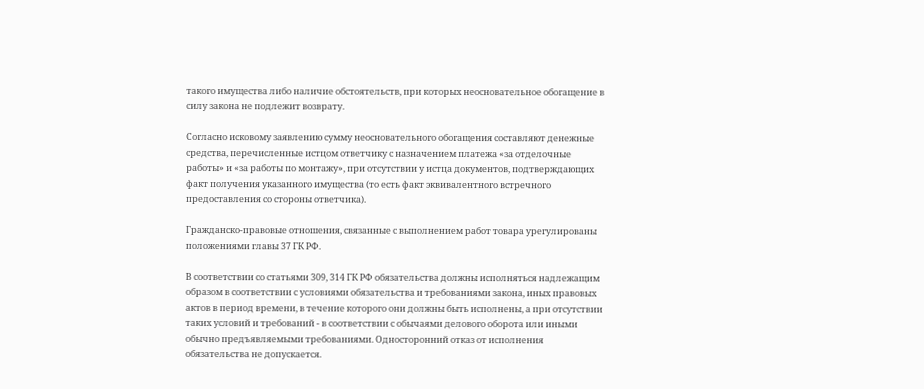такого имущества либо наличие обстоятельств, при которых неосновательное обогащение в силу закона не подлежит возврату.

Согласно исковому заявлению сумму неосновательного обогащения составляют денежные средства, перечисленные истцом ответчику с назначением платежа «за отделочные работы» и «за работы по монтажу», при отсутствии у истца документов, подтверждающих факт получения указанного имущества (то есть факт эквивалентного встречного предоставления со стороны ответчика).

Гражданско-правовые отношения, связанные с выполнением работ товара урегулированы положениями главы 37 ГК РФ.

В соответствии со статьями 309, 314 ГК РФ обязательства должны исполняться надлежащим образом в соответствии с условиями обязательства и требованиями закона, иных правовых актов в период времени, в течение которого они должны быть исполнены, а при отсутствии таких условий и требований - в соответствии с обычаями делового оборота или иными обычно предъявляемыми требованиями. Односторонний отказ от исполнения обязательства не допускается.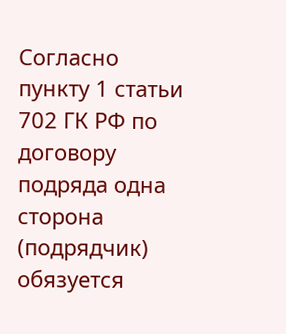Согласно пункту 1 статьи 702 ГК РФ по договору подряда одна сторона (подрядчик) обязуется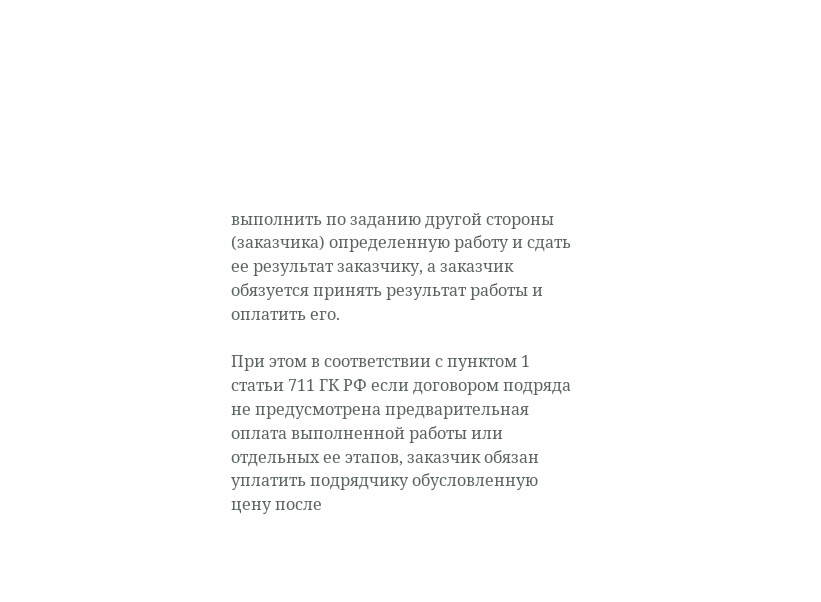выполнить по заданию другой стороны (заказчика) определенную работу и сдать ее результат заказчику, а заказчик обязуется принять результат работы и оплатить его.

При этом в соответствии с пунктом 1 статьи 711 ГК РФ если договором подряда не предусмотрена предварительная оплата выполненной работы или отдельных ее этапов, заказчик обязан уплатить подрядчику обусловленную цену после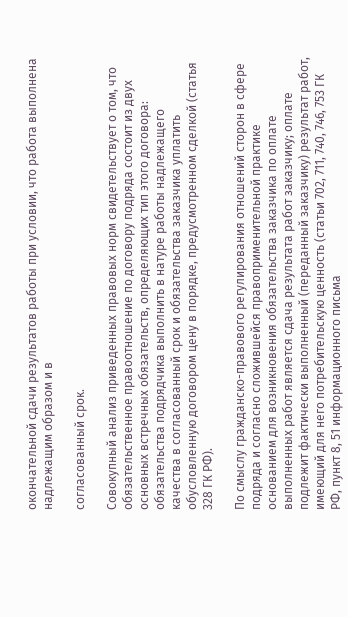окончательной сдачи результатов работы при условии, что работа выполнена надлежащим образом и в

согласованный срок.

Совокупный анализ приведенных правовых норм свидетельствует о том, что обязательственное правоотношение по договору подряда состоит из двух основных встречных обязательств, определяющих тип этого договора: обязательства подрядчика выполнить в натуре работы надлежащего качества в согласованный срок и обязательства заказчика уплатить обусловленную договором цену в порядке, предусмотренном сделкой (статья 328 ГК РФ).

По смыслу гражданско-правового регулирования отношений сторон в сфере подряда и согласно сложившейся правоприменительной практике основанием для возникновения обязательства заказчика по оплате выполненных работ является сдача результата работ заказчику; оплате подлежит фактически выполненный (переданный заказчику) результат работ, имеющий для него потребительскую ценность (статьи 702, 711, 740, 746, 753 ГК РФ, пункт 8, 51 информационного письма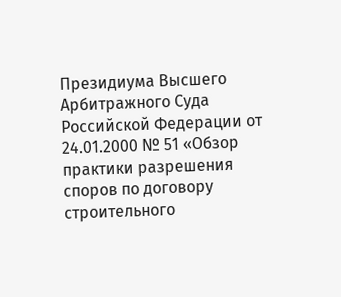Президиума Высшего Арбитражного Суда Российской Федерации от 24.01.2000 № 51 «Обзор практики разрешения споров по договору строительного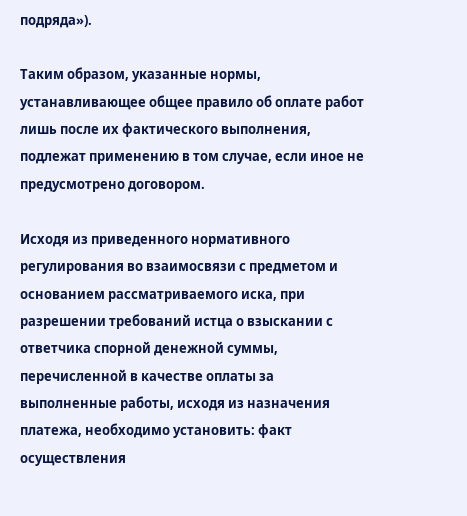подряда»).

Таким образом, указанные нормы, устанавливающее общее правило об оплате работ лишь после их фактического выполнения, подлежат применению в том случае, если иное не предусмотрено договором.

Исходя из приведенного нормативного регулирования во взаимосвязи с предметом и основанием рассматриваемого иска, при разрешении требований истца о взыскании с ответчика спорной денежной суммы, перечисленной в качестве оплаты за выполненные работы, исходя из назначения платежа, необходимо установить: факт осуществления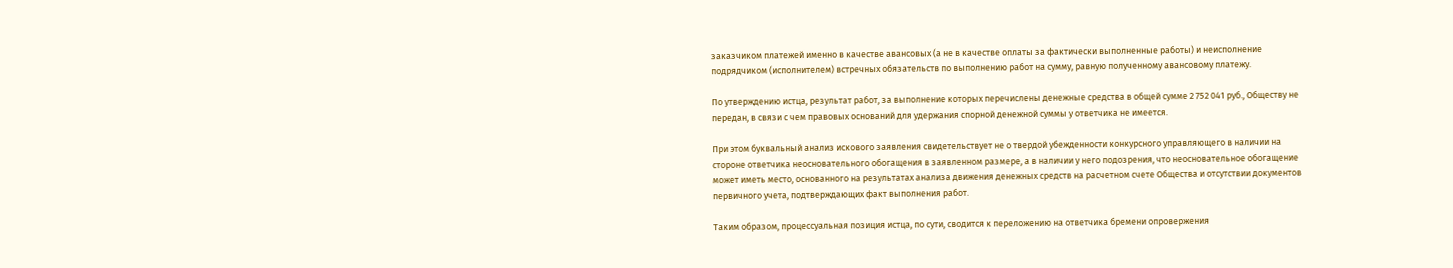заказчиком платежей именно в качестве авансовых (а не в качестве оплаты за фактически выполненные работы) и неисполнение подрядчиком (исполнителем) встречных обязательств по выполнению работ на сумму, равную полученному авансовому платежу.

По утверждению истца, результат работ, за выполнение которых перечислены денежные средства в общей сумме 2 752 041 руб., Обществу не передан, в связи с чем правовых оснований для удержания спорной денежной суммы у ответчика не имеется.

При этом буквальный анализ искового заявления свидетельствует не о твердой убежденности конкурсного управляющего в наличии на стороне ответчика неосновательного обогащения в заявленном размере, а в наличии у него подозрения, что неосновательное обогащение может иметь место, основанного на результатах анализа движения денежных средств на расчетном счете Общества и отсутствии документов первичного учета, подтверждающих факт выполнения работ.

Таким образом, процессуальная позиция истца, по сути, сводится к переложению на ответчика бремени опровержения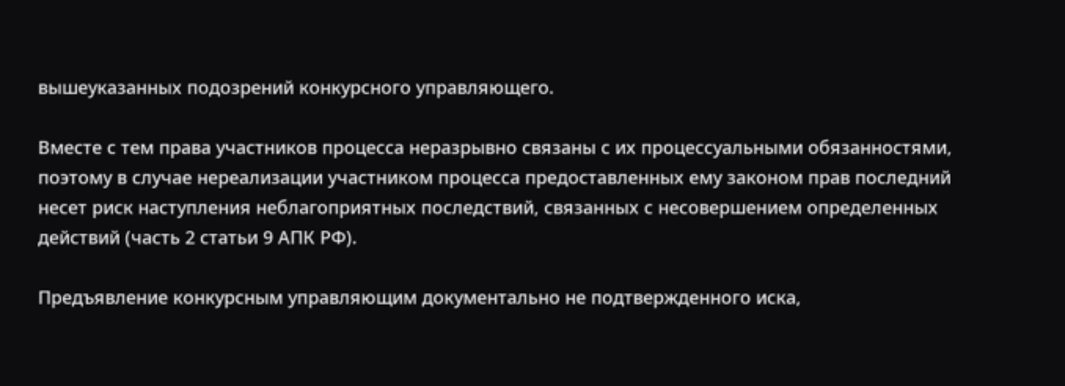вышеуказанных подозрений конкурсного управляющего.

Вместе с тем права участников процесса неразрывно связаны с их процессуальными обязанностями, поэтому в случае нереализации участником процесса предоставленных ему законом прав последний несет риск наступления неблагоприятных последствий, связанных с несовершением определенных действий (часть 2 статьи 9 АПК РФ).

Предъявление конкурсным управляющим документально не подтвержденного иска,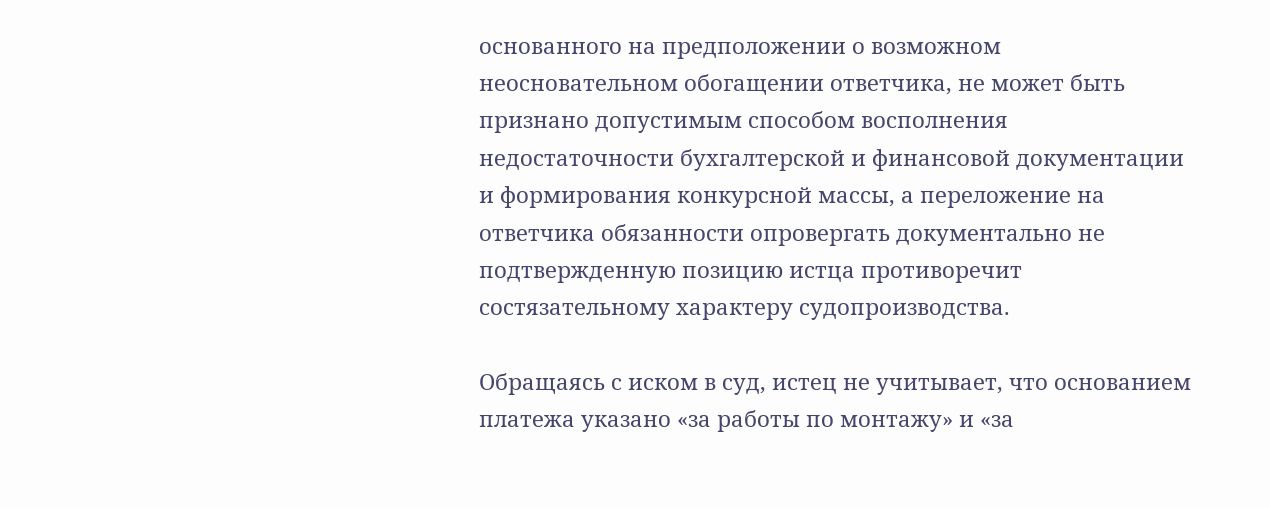основанного на предположении о возможном неосновательном обогащении ответчика, не может быть признано допустимым способом восполнения недостаточности бухгалтерской и финансовой документации и формирования конкурсной массы, а переложение на ответчика обязанности опровергать документально не подтвержденную позицию истца противоречит состязательному характеру судопроизводства.

Обращаясь с иском в суд, истец не учитывает, что основанием платежа указано «за работы по монтажу» и «за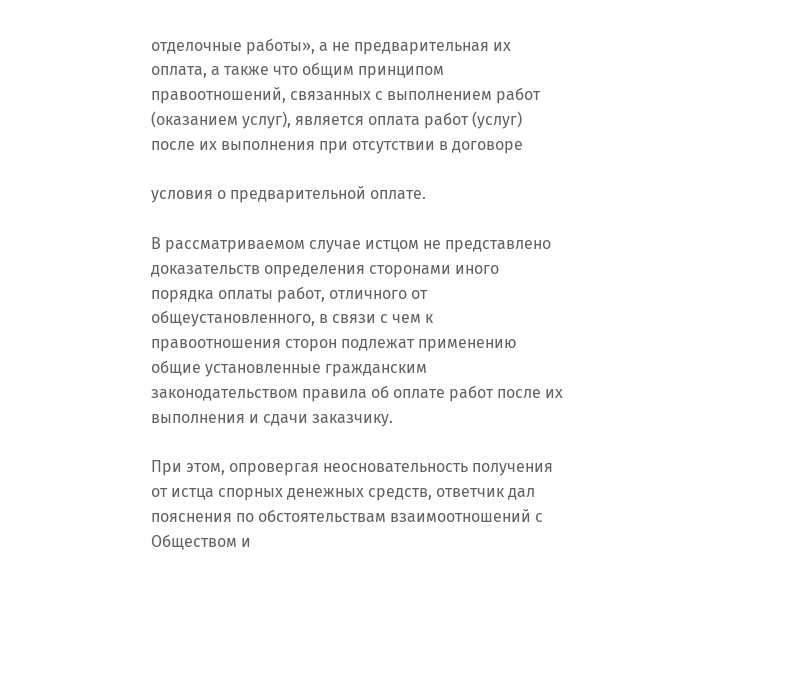отделочные работы», а не предварительная их оплата, а также что общим принципом правоотношений, связанных с выполнением работ (оказанием услуг), является оплата работ (услуг) после их выполнения при отсутствии в договоре

условия о предварительной оплате.

В рассматриваемом случае истцом не представлено доказательств определения сторонами иного порядка оплаты работ, отличного от общеустановленного, в связи с чем к правоотношения сторон подлежат применению общие установленные гражданским законодательством правила об оплате работ после их выполнения и сдачи заказчику.

При этом, опровергая неосновательность получения от истца спорных денежных средств, ответчик дал пояснения по обстоятельствам взаимоотношений с Обществом и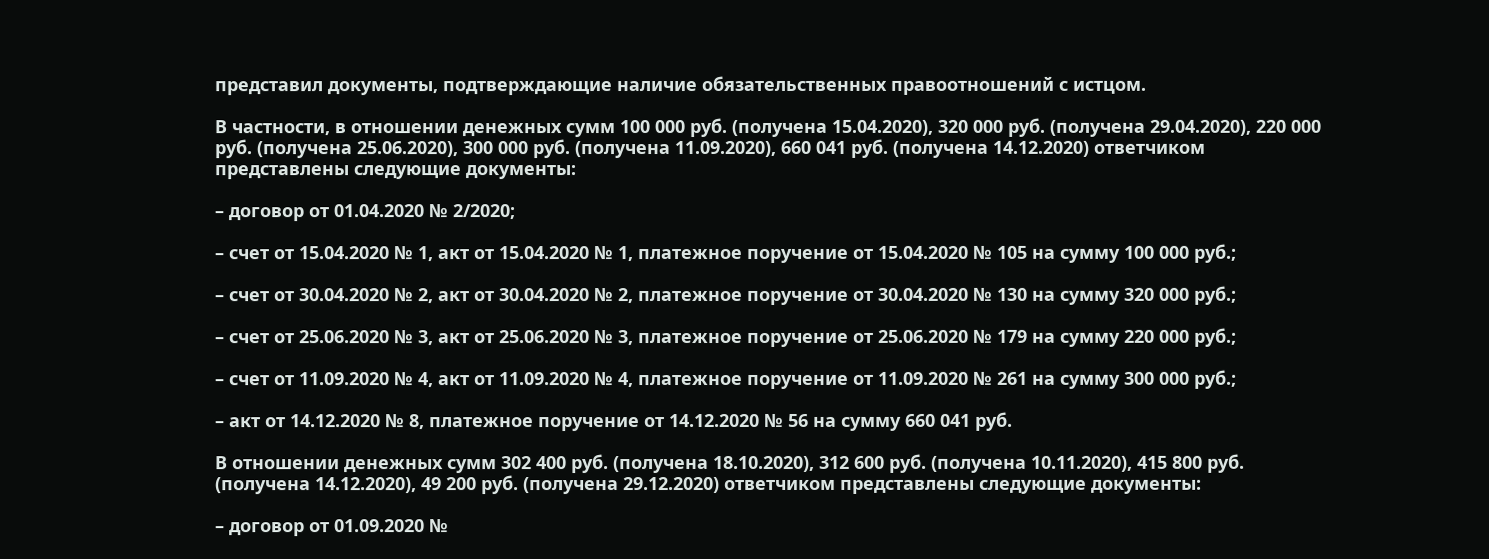представил документы, подтверждающие наличие обязательственных правоотношений с истцом.

В частности, в отношении денежных сумм 100 000 руб. (получена 15.04.2020), 320 000 руб. (получена 29.04.2020), 220 000 руб. (получена 25.06.2020), 300 000 руб. (получена 11.09.2020), 660 041 руб. (получена 14.12.2020) ответчиком представлены следующие документы:

– договор от 01.04.2020 № 2/2020;

– счет от 15.04.2020 № 1, акт от 15.04.2020 № 1, платежное поручение от 15.04.2020 № 105 на сумму 100 000 руб.;

– счет от 30.04.2020 № 2, акт от 30.04.2020 № 2, платежное поручение от 30.04.2020 № 130 на сумму 320 000 руб.;

– счет от 25.06.2020 № 3, акт от 25.06.2020 № 3, платежное поручение от 25.06.2020 № 179 на сумму 220 000 руб.;

– счет от 11.09.2020 № 4, акт от 11.09.2020 № 4, платежное поручение от 11.09.2020 № 261 на сумму 300 000 руб.;

– акт от 14.12.2020 № 8, платежное поручение от 14.12.2020 № 56 на сумму 660 041 руб.

В отношении денежных сумм 302 400 руб. (получена 18.10.2020), 312 600 руб. (получена 10.11.2020), 415 800 руб. (получена 14.12.2020), 49 200 руб. (получена 29.12.2020) ответчиком представлены следующие документы:

– договор от 01.09.2020 №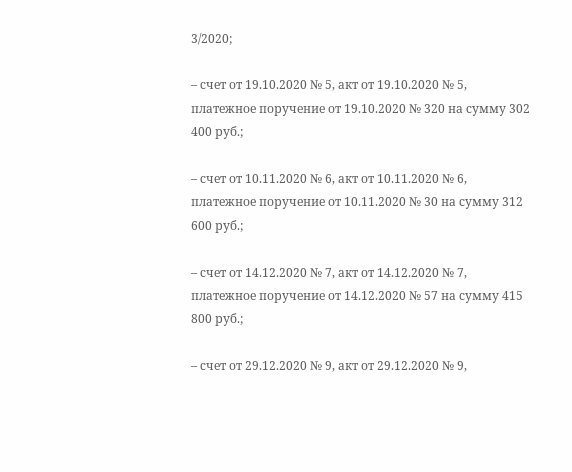3/2020;

– счет от 19.10.2020 № 5, акт от 19.10.2020 № 5, платежное поручение от 19.10.2020 № 320 на сумму 302 400 руб.;

– счет от 10.11.2020 № 6, акт от 10.11.2020 № 6, платежное поручение от 10.11.2020 № 30 на сумму 312 600 руб.;

– счет от 14.12.2020 № 7, акт от 14.12.2020 № 7, платежное поручение от 14.12.2020 № 57 на сумму 415 800 руб.;

– счет от 29.12.2020 № 9, акт от 29.12.2020 № 9,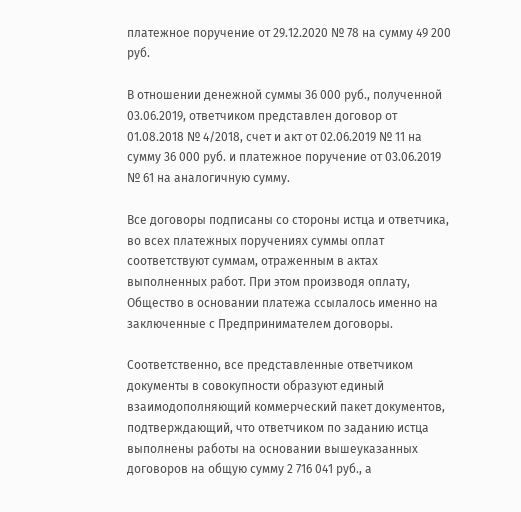платежное поручение от 29.12.2020 № 78 на сумму 49 200 руб.

В отношении денежной суммы 36 000 руб., полученной 03.06.2019, ответчиком представлен договор от 01.08.2018 № 4/2018, счет и акт от 02.06.2019 № 11 на сумму 36 000 руб. и платежное поручение от 03.06.2019 № 61 на аналогичную сумму.

Все договоры подписаны со стороны истца и ответчика, во всех платежных поручениях суммы оплат соответствуют суммам, отраженным в актах выполненных работ. При этом производя оплату, Общество в основании платежа ссылалось именно на заключенные с Предпринимателем договоры.

Соответственно, все представленные ответчиком документы в совокупности образуют единый взаимодополняющий коммерческий пакет документов, подтверждающий, что ответчиком по заданию истца выполнены работы на основании вышеуказанных договоров на общую сумму 2 716 041 руб., а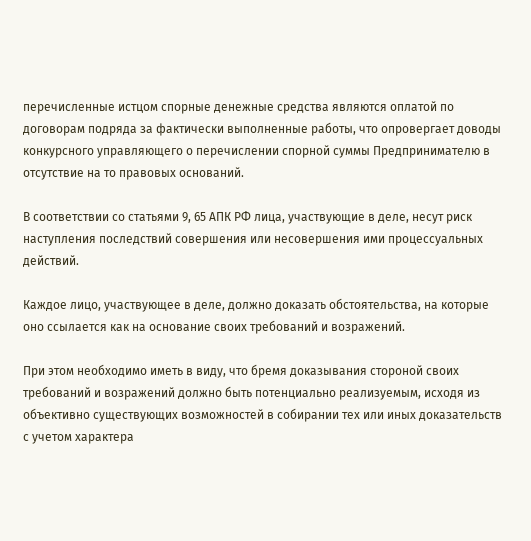перечисленные истцом спорные денежные средства являются оплатой по договорам подряда за фактически выполненные работы, что опровергает доводы конкурсного управляющего о перечислении спорной суммы Предпринимателю в отсутствие на то правовых оснований.

В соответствии со статьями 9, 65 АПК РФ лица, участвующие в деле, несут риск наступления последствий совершения или несовершения ими процессуальных действий.

Каждое лицо, участвующее в деле, должно доказать обстоятельства, на которые оно ссылается как на основание своих требований и возражений.

При этом необходимо иметь в виду, что бремя доказывания стороной своих требований и возражений должно быть потенциально реализуемым, исходя из объективно существующих возможностей в собирании тех или иных доказательств с учетом характера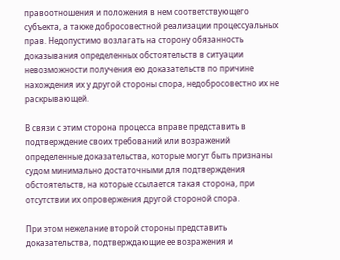правоотношения и положения в нем соответствующего субъекта, а также добросовестной реализации процессуальных прав. Недопустимо возлагать на сторону обязанность доказывания определенных обстоятельств в ситуации невозможности получения ею доказательств по причине нахождения их у другой стороны спора, недобросовестно их не раскрывающей.

В связи с этим сторона процесса вправе представить в подтверждение своих требований или возражений определенные доказательства, которые могут быть признаны судом минимально достаточными для подтверждения обстоятельств, на которые ссылается такая сторона, при отсутствии их опровержения другой стороной спора.

При этом нежелание второй стороны представить доказательства, подтверждающие ее возражения и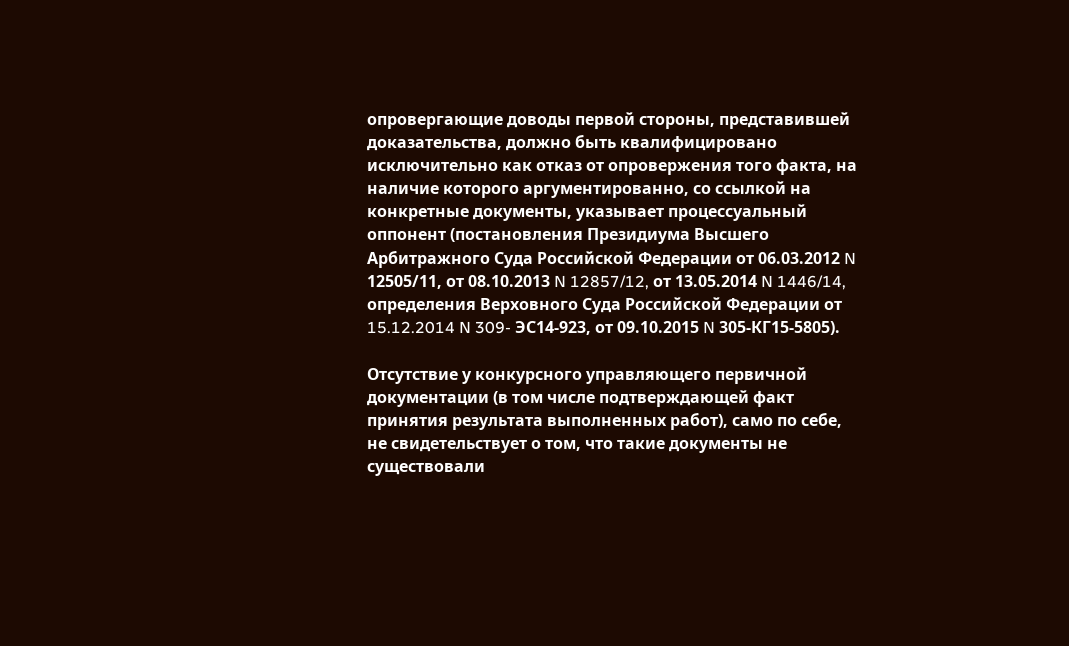опровергающие доводы первой стороны, представившей доказательства, должно быть квалифицировано исключительно как отказ от опровержения того факта, на наличие которого аргументированно, со ссылкой на конкретные документы, указывает процессуальный оппонент (постановления Президиума Высшего Арбитражного Суда Российской Федерации от 06.03.2012 N 12505/11, от 08.10.2013 N 12857/12, от 13.05.2014 N 1446/14, определения Верховного Суда Российской Федерации от 15.12.2014 N 309- ЭС14-923, от 09.10.2015 N 305-КГ15-5805).

Отсутствие у конкурсного управляющего первичной документации (в том числе подтверждающей факт принятия результата выполненных работ), само по себе, не свидетельствует о том, что такие документы не существовали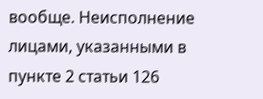вообще. Неисполнение лицами, указанными в пункте 2 статьи 126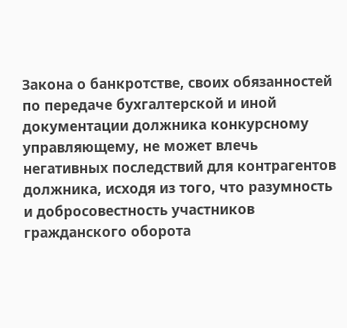Закона о банкротстве, своих обязанностей по передаче бухгалтерской и иной документации должника конкурсному управляющему, не может влечь негативных последствий для контрагентов должника, исходя из того, что разумность и добросовестность участников гражданского оборота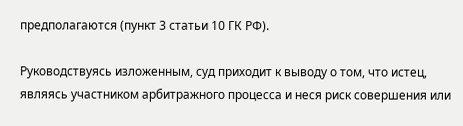предполагаются (пункт 3 статьи 10 ГК РФ).

Руководствуясь изложенным, суд приходит к выводу о том, что истец, являясь участником арбитражного процесса и неся риск совершения или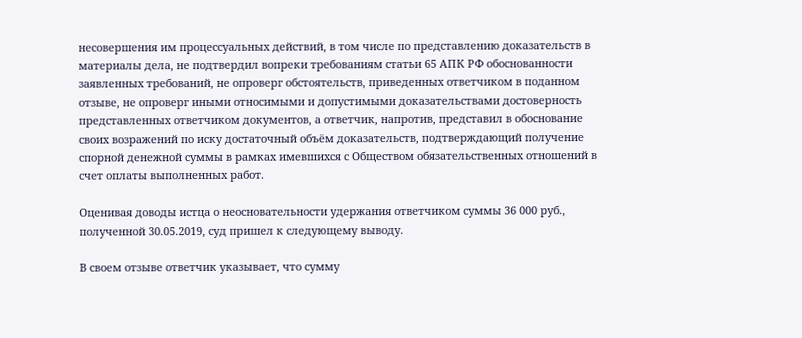несовершения им процессуальных действий, в том числе по представлению доказательств в материалы дела, не подтвердил вопреки требованиям статьи 65 АПК РФ обоснованности заявленных требований, не опроверг обстоятельств, приведенных ответчиком в поданном отзыве, не опроверг иными относимыми и допустимыми доказательствами достоверность представленных ответчиком документов, а ответчик, напротив, представил в обоснование своих возражений по иску достаточный объём доказательств, подтверждающий получение спорной денежной суммы в рамках имевшихся с Обществом обязательственных отношений в счет оплаты выполненных работ.

Оценивая доводы истца о неосновательности удержания ответчиком суммы 36 000 руб., полученной 30.05.2019, суд пришел к следующему выводу.

В своем отзыве ответчик указывает, что сумму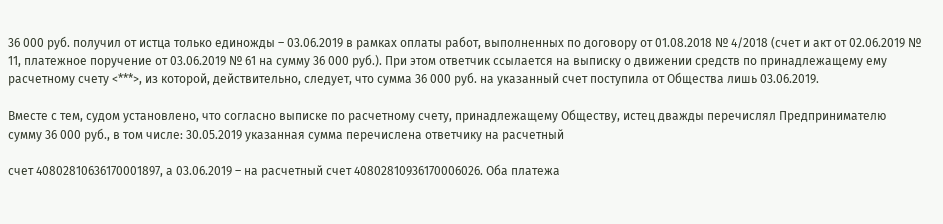36 000 руб. получил от истца только единожды – 03.06.2019 в рамках оплаты работ, выполненных по договору от 01.08.2018 № 4/2018 (счет и акт от 02.06.2019 № 11, платежное поручение от 03.06.2019 № 61 на сумму 36 000 руб.). При этом ответчик ссылается на выписку о движении средств по принадлежащему ему расчетному счету <***>, из которой, действительно, следует, что сумма 36 000 руб. на указанный счет поступила от Общества лишь 03.06.2019.

Вместе с тем, судом установлено, что согласно выписке по расчетному счету, принадлежащему Обществу, истец дважды перечислял Предпринимателю сумму 36 000 руб., в том числе: 30.05.2019 указанная сумма перечислена ответчику на расчетный

счет 40802810636170001897, а 03.06.2019 – на расчетный счет 40802810936170006026. Оба платежа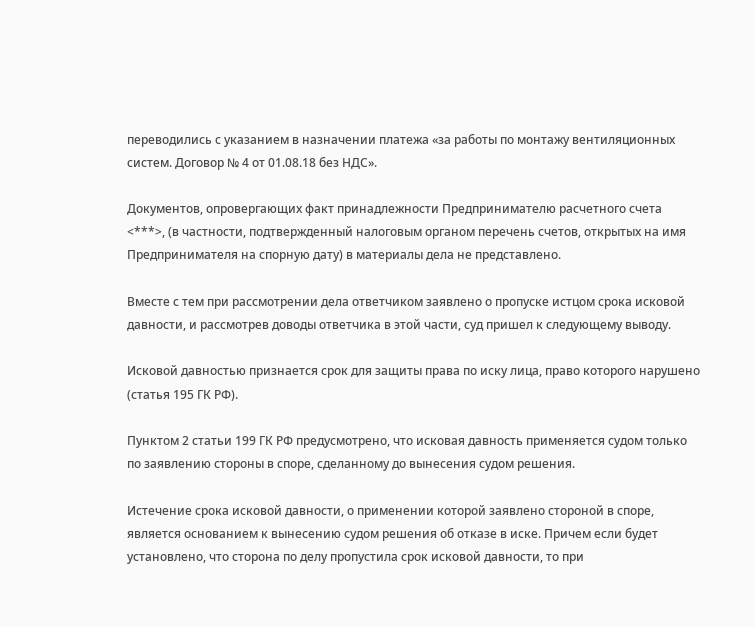переводились с указанием в назначении платежа «за работы по монтажу вентиляционных систем. Договор № 4 от 01.08.18 без НДС».

Документов, опровергающих факт принадлежности Предпринимателю расчетного счета <***>, (в частности, подтвержденный налоговым органом перечень счетов, открытых на имя Предпринимателя на спорную дату) в материалы дела не представлено.

Вместе с тем при рассмотрении дела ответчиком заявлено о пропуске истцом срока исковой давности, и рассмотрев доводы ответчика в этой части, суд пришел к следующему выводу.

Исковой давностью признается срок для защиты права по иску лица, право которого нарушено (статья 195 ГК РФ).

Пунктом 2 статьи 199 ГК РФ предусмотрено, что исковая давность применяется судом только по заявлению стороны в споре, сделанному до вынесения судом решения.

Истечение срока исковой давности, о применении которой заявлено стороной в споре, является основанием к вынесению судом решения об отказе в иске. Причем если будет установлено, что сторона по делу пропустила срок исковой давности, то при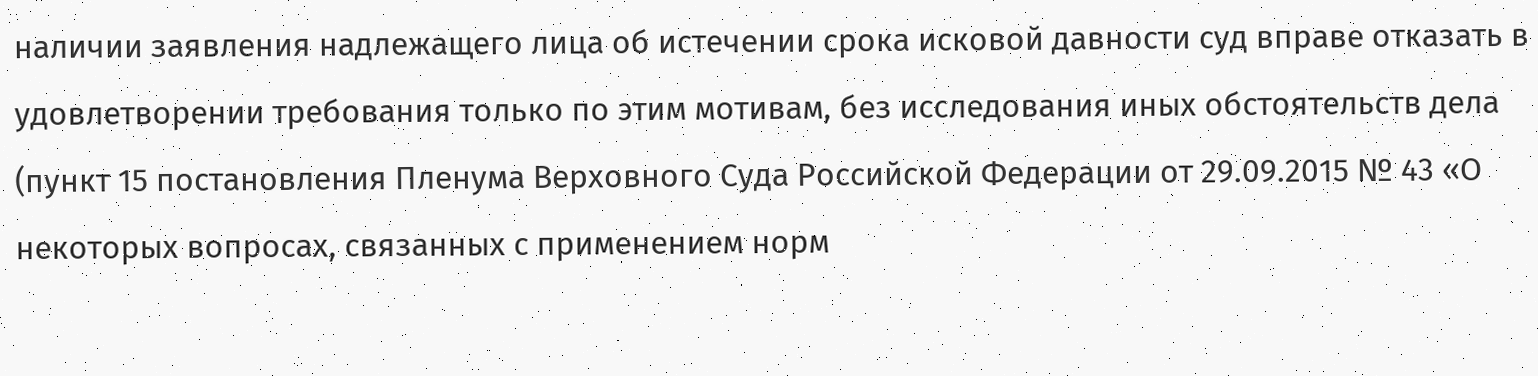наличии заявления надлежащего лица об истечении срока исковой давности суд вправе отказать в удовлетворении требования только по этим мотивам, без исследования иных обстоятельств дела (пункт 15 постановления Пленума Верховного Суда Российской Федерации от 29.09.2015 № 43 «О некоторых вопросах, связанных с применением норм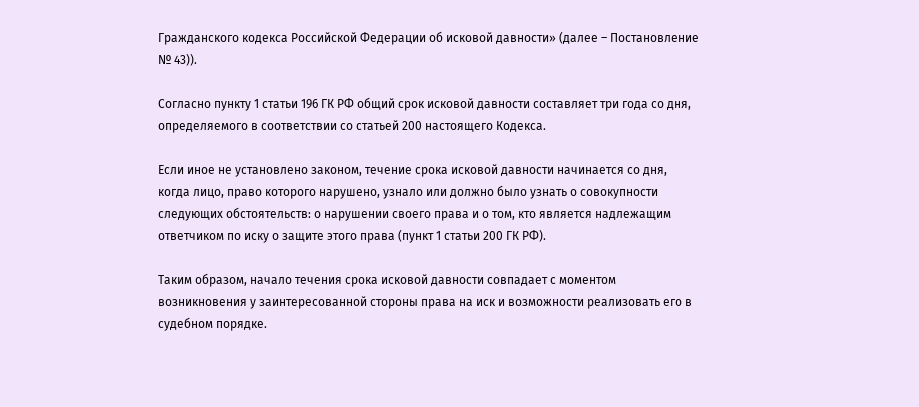Гражданского кодекса Российской Федерации об исковой давности» (далее – Постановление № 43)).

Согласно пункту 1 статьи 196 ГК РФ общий срок исковой давности составляет три года со дня, определяемого в соответствии со статьей 200 настоящего Кодекса.

Если иное не установлено законом, течение срока исковой давности начинается со дня, когда лицо, право которого нарушено, узнало или должно было узнать о совокупности следующих обстоятельств: о нарушении своего права и о том, кто является надлежащим ответчиком по иску о защите этого права (пункт 1 статьи 200 ГК РФ).

Таким образом, начало течения срока исковой давности совпадает с моментом возникновения у заинтересованной стороны права на иск и возможности реализовать его в судебном порядке.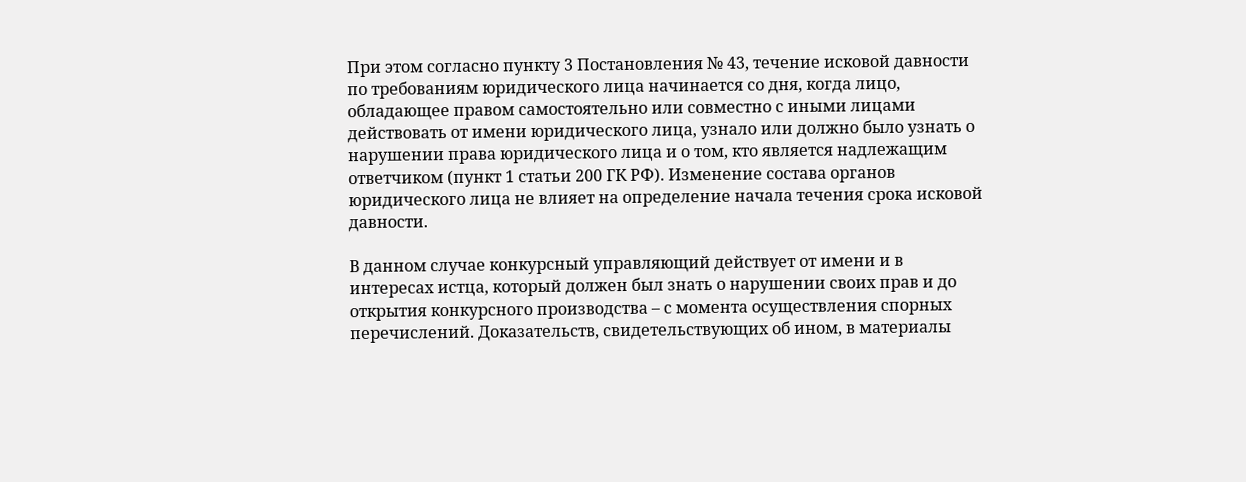При этом согласно пункту 3 Постановления № 43, течение исковой давности по требованиям юридического лица начинается со дня, когда лицо, обладающее правом самостоятельно или совместно с иными лицами действовать от имени юридического лица, узнало или должно было узнать о нарушении права юридического лица и о том, кто является надлежащим ответчиком (пункт 1 статьи 200 ГК РФ). Изменение состава органов юридического лица не влияет на определение начала течения срока исковой давности.

В данном случае конкурсный управляющий действует от имени и в интересах истца, который должен был знать о нарушении своих прав и до открытия конкурсного производства – с момента осуществления спорных перечислений. Доказательств, свидетельствующих об ином, в материалы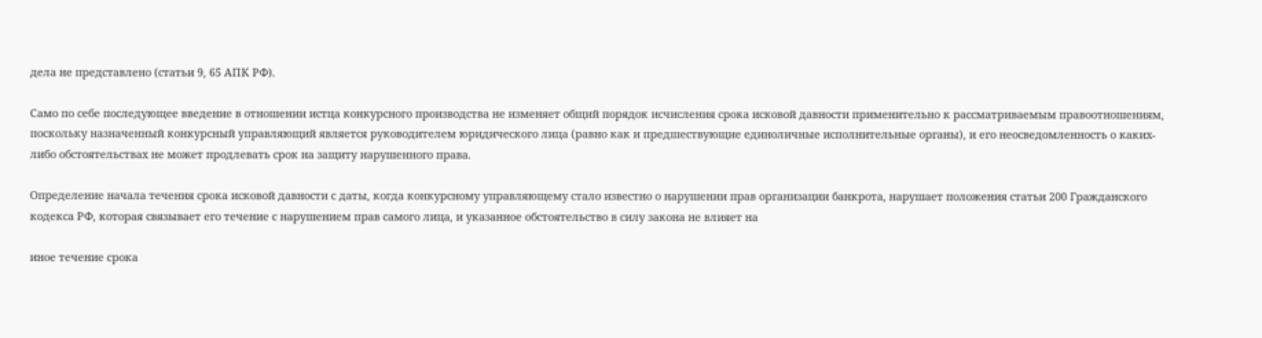дела не представлено (статьи 9, 65 АПК РФ).

Само по себе последующее введение в отношении истца конкурсного производства не изменяет общий порядок исчисления срока исковой давности применительно к рассматриваемым правоотношениям, поскольку назначенный конкурсный управляющий является руководителем юридического лица (равно как и предшествующие единоличные исполнительные органы), и его неосведомленность о каких-либо обстоятельствах не может продлевать срок на защиту нарушенного права.

Определение начала течения срока исковой давности с даты, когда конкурсному управляющему стало известно о нарушении прав организации банкрота, нарушает положения статьи 200 Гражданского кодекса РФ, которая связывает его течение с нарушением прав самого лица, и указанное обстоятельство в силу закона не влияет на

иное течение срока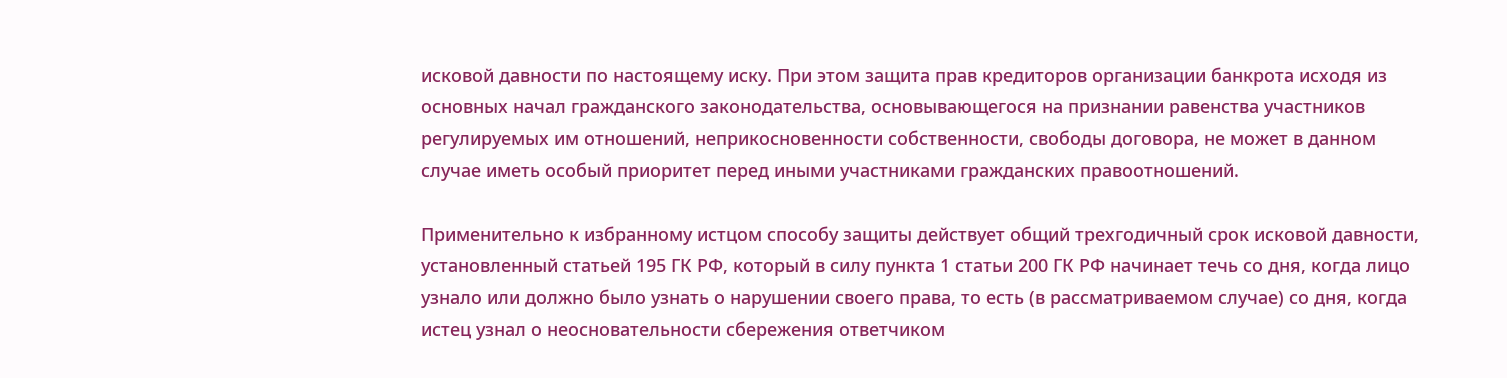исковой давности по настоящему иску. При этом защита прав кредиторов организации банкрота исходя из основных начал гражданского законодательства, основывающегося на признании равенства участников регулируемых им отношений, неприкосновенности собственности, свободы договора, не может в данном случае иметь особый приоритет перед иными участниками гражданских правоотношений.

Применительно к избранному истцом способу защиты действует общий трехгодичный срок исковой давности, установленный статьей 195 ГК РФ, который в силу пункта 1 статьи 200 ГК РФ начинает течь со дня, когда лицо узнало или должно было узнать о нарушении своего права, то есть (в рассматриваемом случае) со дня, когда истец узнал о неосновательности сбережения ответчиком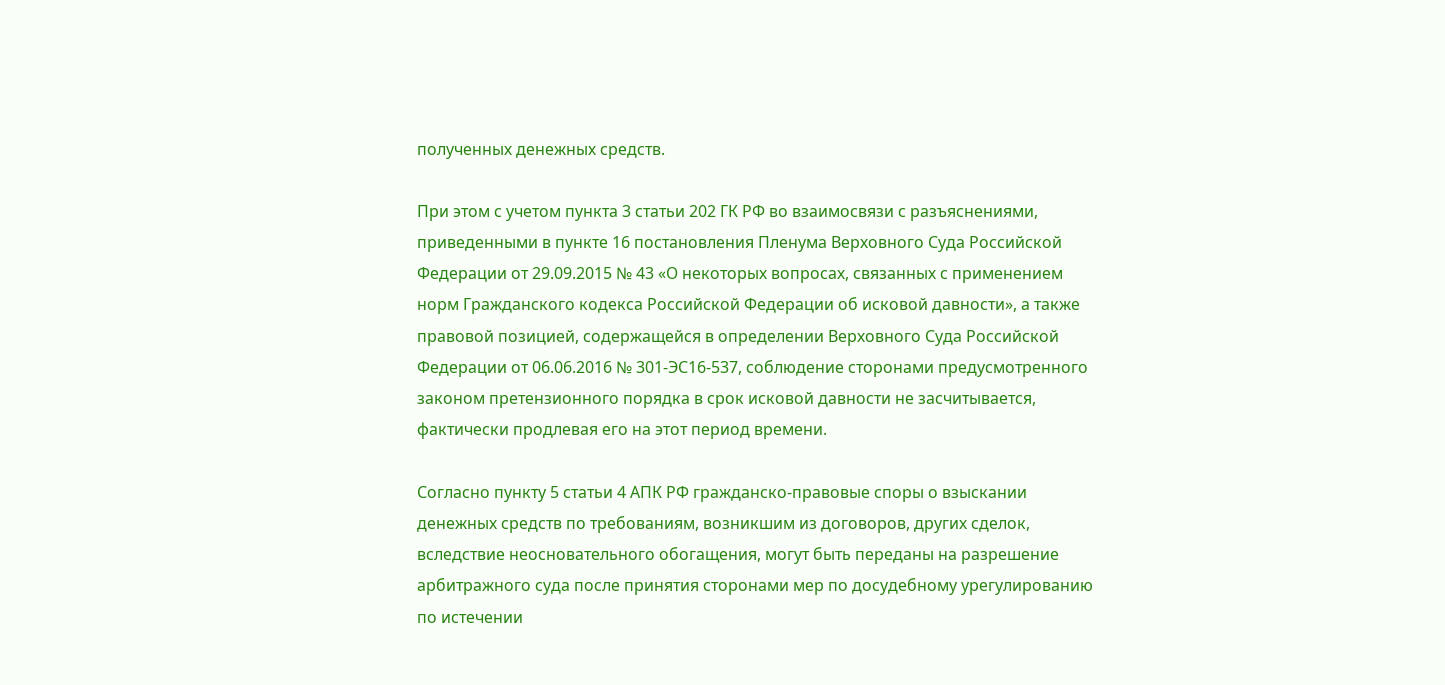полученных денежных средств.

При этом с учетом пункта 3 статьи 202 ГК РФ во взаимосвязи с разъяснениями, приведенными в пункте 16 постановления Пленума Верховного Суда Российской Федерации от 29.09.2015 № 43 «О некоторых вопросах, связанных с применением норм Гражданского кодекса Российской Федерации об исковой давности», а также правовой позицией, содержащейся в определении Верховного Суда Российской Федерации от 06.06.2016 № 301-ЭС16-537, соблюдение сторонами предусмотренного законом претензионного порядка в срок исковой давности не засчитывается, фактически продлевая его на этот период времени.

Согласно пункту 5 статьи 4 АПК РФ гражданско-правовые споры о взыскании денежных средств по требованиям, возникшим из договоров, других сделок, вследствие неосновательного обогащения, могут быть переданы на разрешение арбитражного суда после принятия сторонами мер по досудебному урегулированию по истечении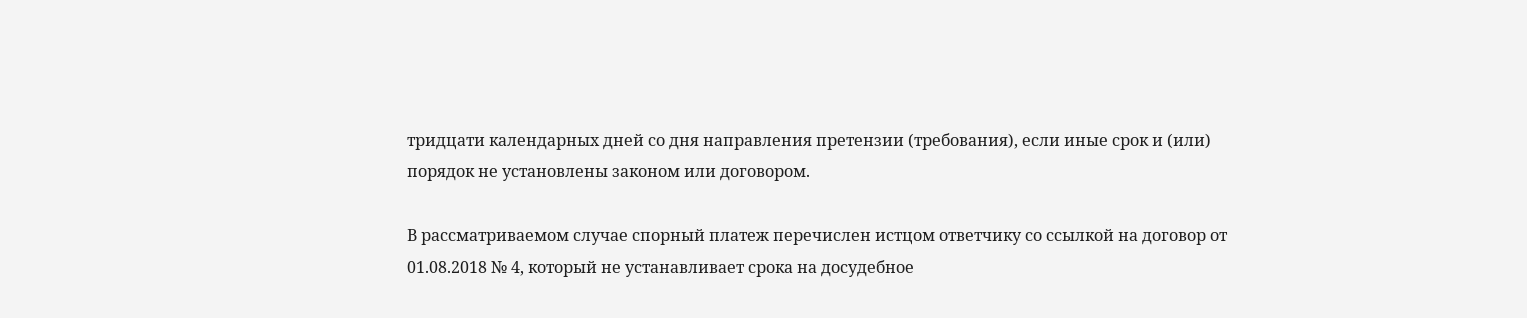тридцати календарных дней со дня направления претензии (требования), если иные срок и (или) порядок не установлены законом или договором.

В рассматриваемом случае спорный платеж перечислен истцом ответчику со ссылкой на договор от 01.08.2018 № 4, который не устанавливает срока на досудебное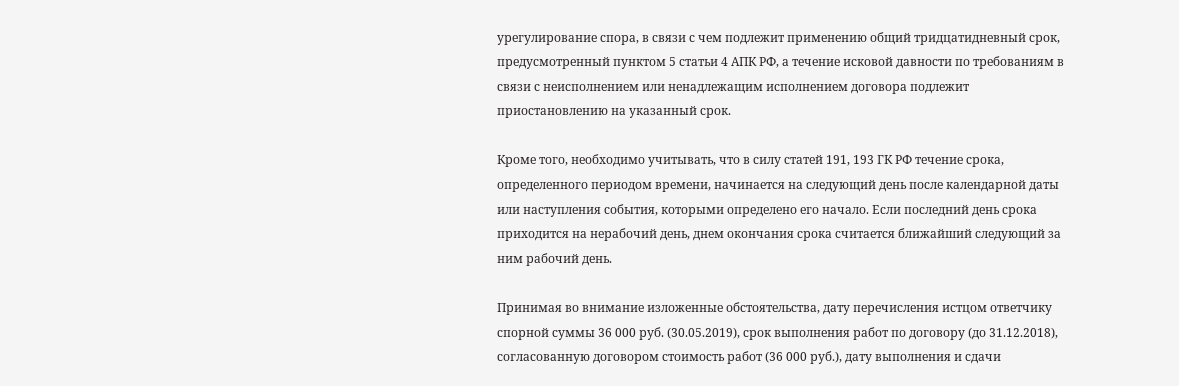урегулирование спора, в связи с чем подлежит применению общий тридцатидневный срок, предусмотренный пунктом 5 статьи 4 АПК РФ, а течение исковой давности по требованиям в связи с неисполнением или ненадлежащим исполнением договора подлежит приостановлению на указанный срок.

Кроме того, необходимо учитывать, что в силу статей 191, 193 ГК РФ течение срока, определенного периодом времени, начинается на следующий день после календарной даты или наступления события, которыми определено его начало. Если последний день срока приходится на нерабочий день, днем окончания срока считается ближайший следующий за ним рабочий день.

Принимая во внимание изложенные обстоятельства, дату перечисления истцом ответчику спорной суммы 36 000 руб. (30.05.2019), срок выполнения работ по договору (до 31.12.2018), согласованную договором стоимость работ (36 000 руб.), дату выполнения и сдачи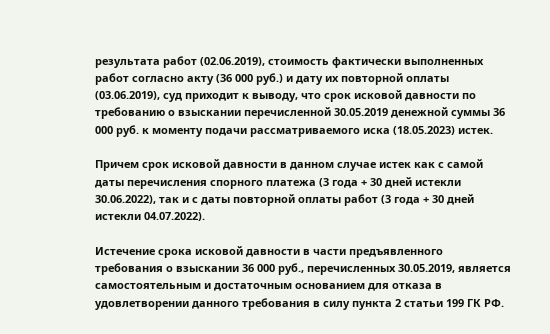результата работ (02.06.2019), стоимость фактически выполненных работ согласно акту (36 000 руб.) и дату их повторной оплаты (03.06.2019), суд приходит к выводу, что срок исковой давности по требованию о взыскании перечисленной 30.05.2019 денежной суммы 36 000 руб. к моменту подачи рассматриваемого иска (18.05.2023) истек.

Причем срок исковой давности в данном случае истек как с самой даты перечисления спорного платежа (3 года + 30 дней истекли 30.06.2022), так и с даты повторной оплаты работ (3 года + 30 дней истекли 04.07.2022).

Истечение срока исковой давности в части предъявленного требования о взыскании 36 000 руб., перечисленных 30.05.2019, является самостоятельным и достаточным основанием для отказа в удовлетворении данного требования в силу пункта 2 статьи 199 ГК РФ.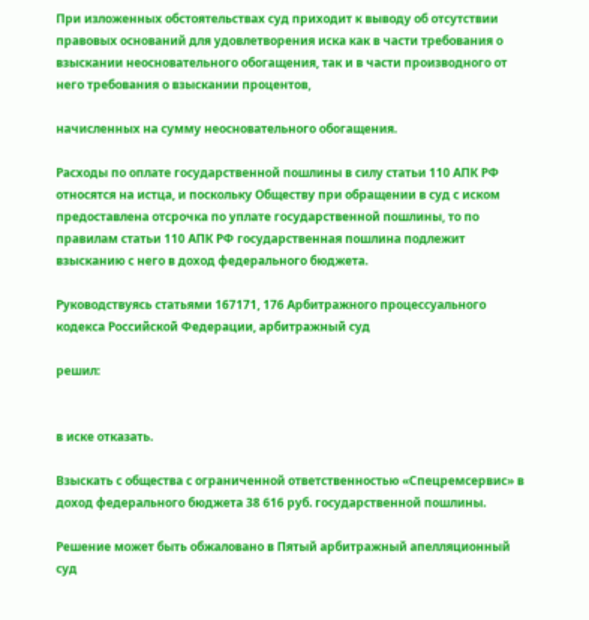При изложенных обстоятельствах суд приходит к выводу об отсутствии правовых оснований для удовлетворения иска как в части требования о взыскании неосновательного обогащения, так и в части производного от него требования о взыскании процентов,

начисленных на сумму неосновательного обогащения.

Расходы по оплате государственной пошлины в силу статьи 110 АПК РФ относятся на истца, и поскольку Обществу при обращении в суд с иском предоставлена отсрочка по уплате государственной пошлины, то по правилам статьи 110 АПК РФ государственная пошлина подлежит взысканию с него в доход федерального бюджета.

Руководствуясь статьями 167171, 176 Арбитражного процессуального кодекса Российской Федерации, арбитражный суд

решил:


в иске отказать.

Взыскать с общества с ограниченной ответственностью «Спецремсервис» в доход федерального бюджета 38 616 руб. государственной пошлины.

Решение может быть обжаловано в Пятый арбитражный апелляционный суд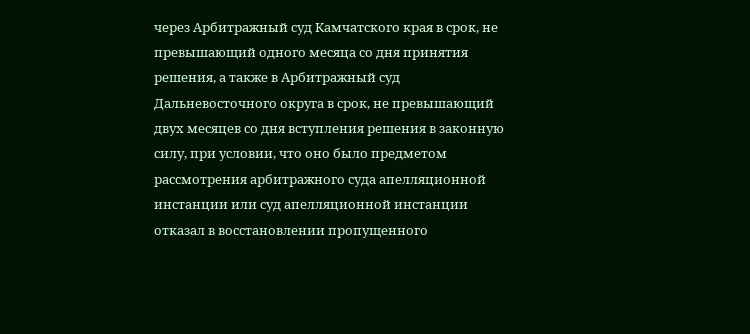через Арбитражный суд Камчатского края в срок, не превышающий одного месяца со дня принятия решения, а также в Арбитражный суд Дальневосточного округа в срок, не превышающий двух месяцев со дня вступления решения в законную силу, при условии, что оно было предметом рассмотрения арбитражного суда апелляционной инстанции или суд апелляционной инстанции отказал в восстановлении пропущенного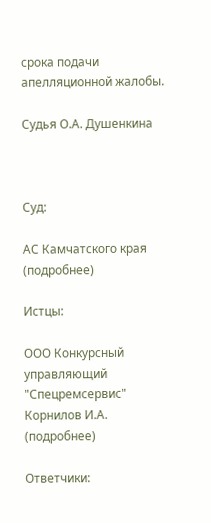срока подачи апелляционной жалобы.

Судья О.А. Душенкина



Суд:

АС Камчатского края (подробнее)

Истцы:

ООО Конкурсный управляющий "Спецремсервис" Корнилов И.А. (подробнее)

Ответчики: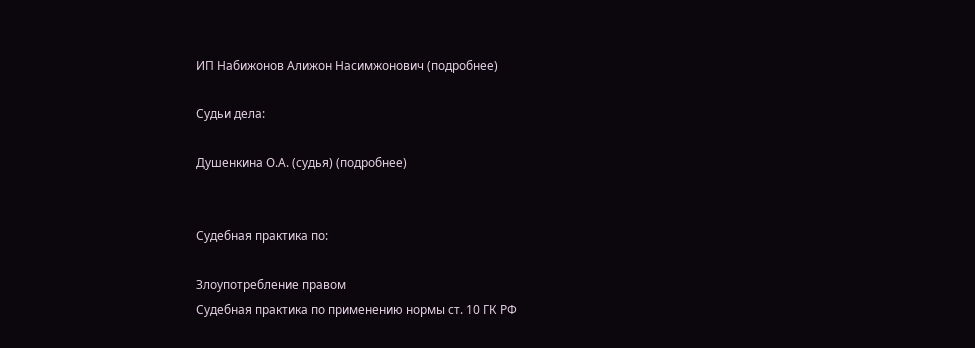ИП Набижонов Алижон Насимжонович (подробнее)

Судьи дела:

Душенкина О.А. (судья) (подробнее)


Судебная практика по:

Злоупотребление правом
Судебная практика по применению нормы ст. 10 ГК РФ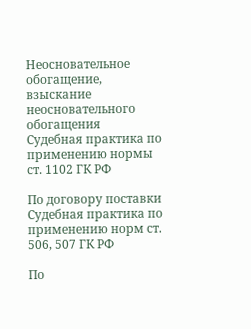Неосновательное обогащение, взыскание неосновательного обогащения
Судебная практика по применению нормы ст. 1102 ГК РФ

По договору поставки
Судебная практика по применению норм ст. 506, 507 ГК РФ

По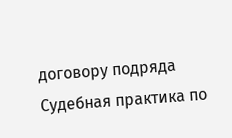договору подряда
Судебная практика по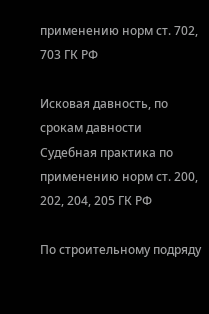применению норм ст. 702, 703 ГК РФ

Исковая давность, по срокам давности
Судебная практика по применению норм ст. 200, 202, 204, 205 ГК РФ

По строительному подряду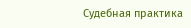Судебная практика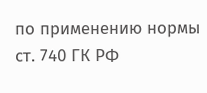по применению нормы ст. 740 ГК РФ